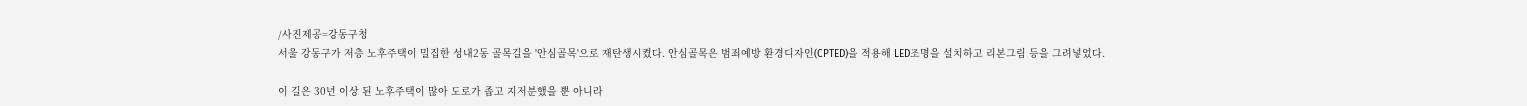/사진제공=강동구청
서울 강동구가 저층 노후주택이 밀집한 성내2동 골목길을 '안심골목'으로 재탄생시켰다. 안심골목은 범죄예방 환경디자인(CPTED)을 적용해 LED조명을 설치하고 리본그림 등을 그려넣었다.

이 길은 30년 이상 된 노후주택이 많아 도로가 좁고 지저분했을 뿐 아니라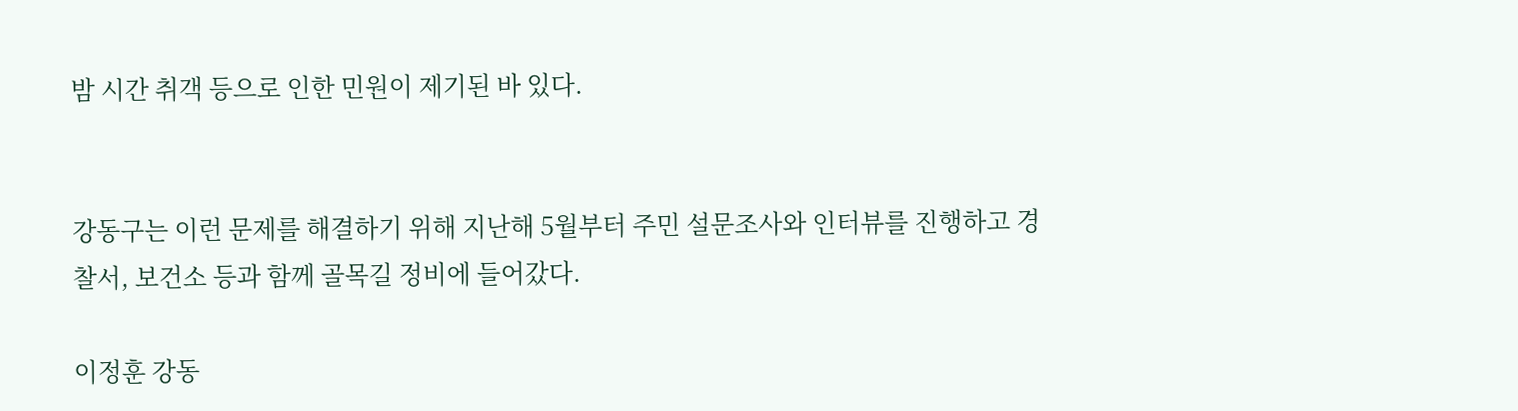밤 시간 취객 등으로 인한 민원이 제기된 바 있다.


강동구는 이런 문제를 해결하기 위해 지난해 5월부터 주민 설문조사와 인터뷰를 진행하고 경찰서, 보건소 등과 함께 골목길 정비에 들어갔다.

이정훈 강동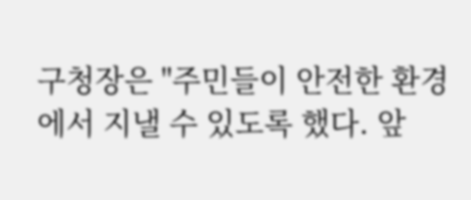구청장은 "주민들이 안전한 환경에서 지낼 수 있도록 했다. 앞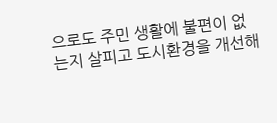으로도 주민 생활에 불편이 없는지 살피고 도시환경을 개선해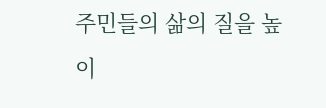주민들의 삶의 질을 높이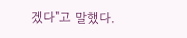겠다"고 말했다.